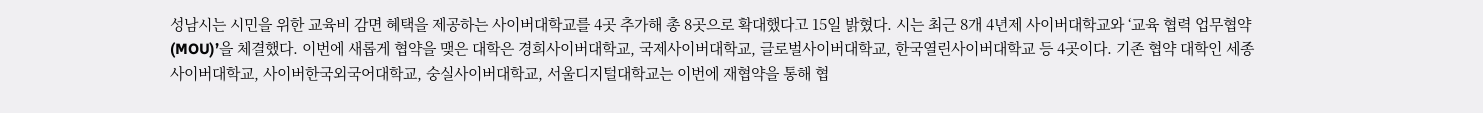성남시는 시민을 위한 교육비 감면 혜택을 제공하는 사이버대학교를 4곳 추가해 총 8곳으로 확대했다고 15일 밝혔다. 시는 최근 8개 4년제 사이버대학교와 ‘교육 협력 업무협약(MOU)’을 체결했다. 이번에 새롭게 협약을 맺은 대학은 경희사이버대학교, 국제사이버대학교, 글로벌사이버대학교, 한국열린사이버대학교 등 4곳이다. 기존 협약 대학인 세종사이버대학교, 사이버한국외국어대학교, 숭실사이버대학교, 서울디지털대학교는 이번에 재협약을 통해 협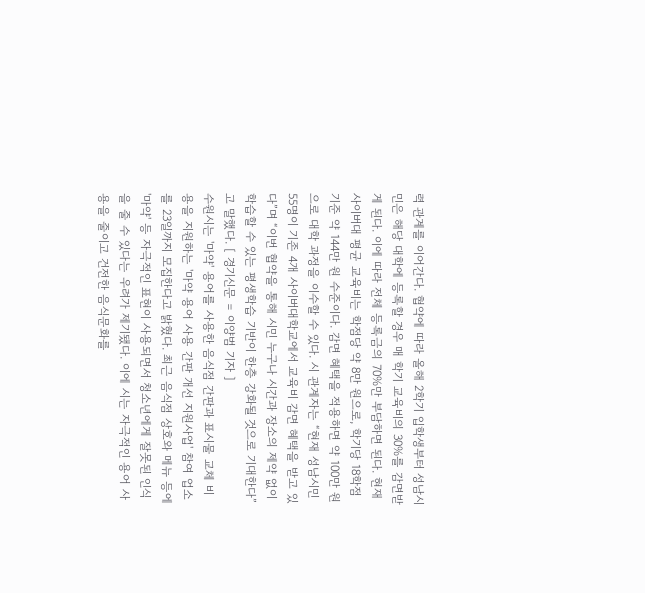력 관계를 이어간다. 협약에 따라 올해 2학기 입학생부터 성남시민은 해당 대학에 등록할 경우 매 학기 교육비의 30%를 감면받게 된다. 이에 따라 전체 등록금의 70%만 부담하면 된다. 현재 사이버대 평균 교육비는 학점당 약 8만 원으로, 학기당 18학점 기준 약 144만 원 수준이다. 감면 혜택을 적용하면 약 100만 원으로 대학 과정을 이수할 수 있다. 시 관계자는 “현재 성남시민 55명이 기존 4개 사이버대학교에서 교육비 감면 혜택을 받고 있다”며 “이번 협약을 통해 시민 누구나 시간과 장소의 제약 없이 학습할 수 있는 평생학습 기반이 한층 강화될 것으로 기대한다”고 말했다. [ 경기신문 = 이양범 기자 ]
수원시는 '마약' 용어를 사용한 음식점 간판과 표시물 교체 비용을 지원하는 '마약 용어 사용 간판 개선 지원사업' 참여 업소를 23일까지 모집한다고 밝혔다. 최근 음식점 상호와 메뉴 등에 '마약' 등 자극적인 표현이 사용되면서 청소년에게 잘못된 인식을 줄 수 있다는 우려가 제기됐다. 이에 시는 자극적인 용어 사용을 줄이고 건전한 음식문화를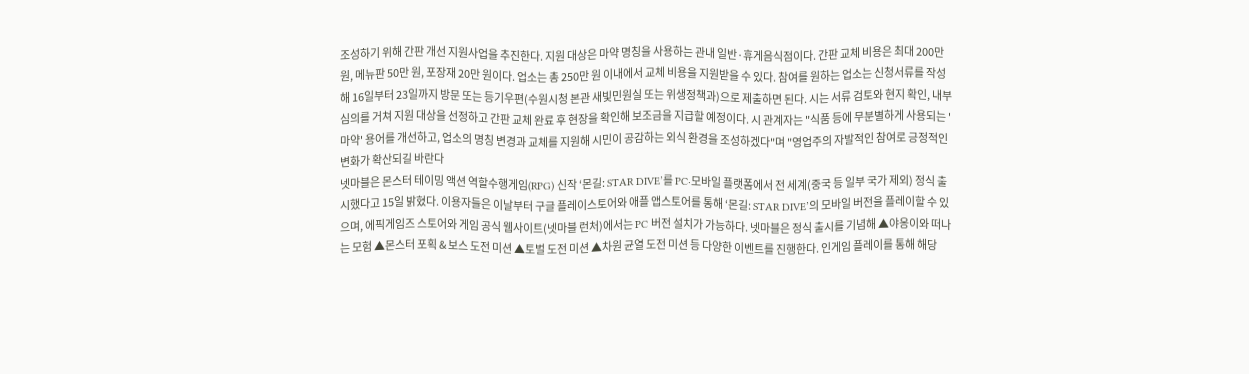조성하기 위해 간판 개선 지원사업을 추진한다. 지원 대상은 마약 명칭을 사용하는 관내 일반·휴게음식점이다. 간판 교체 비용은 최대 200만 원, 메뉴판 50만 원, 포장재 20만 원이다. 업소는 총 250만 원 이내에서 교체 비용을 지원받을 수 있다. 참여를 원하는 업소는 신청서류를 작성해 16일부터 23일까지 방문 또는 등기우편(수원시청 본관 새빛민원실 또는 위생정책과)으로 제출하면 된다. 시는 서류 검토와 현지 확인, 내부 심의를 거쳐 지원 대상을 선정하고 간판 교체 완료 후 현장을 확인해 보조금을 지급할 예정이다. 시 관계자는 "식품 등에 무분별하게 사용되는 '마약' 용어를 개선하고, 업소의 명칭 변경과 교체를 지원해 시민이 공감하는 외식 환경을 조성하겠다"며 "영업주의 자발적인 참여로 긍정적인 변화가 확산되길 바란다
넷마블은 몬스터 테이밍 액션 역할수행게임(RPG) 신작 ‘몬길: STAR DIVE’를 PC·모바일 플랫폼에서 전 세계(중국 등 일부 국가 제외) 정식 출시했다고 15일 밝혔다. 이용자들은 이날부터 구글 플레이스토어와 애플 앱스토어를 통해 ‘몬길: STAR DIVE’의 모바일 버전을 플레이할 수 있으며, 에픽게임즈 스토어와 게임 공식 웹사이트(넷마블 런처)에서는 PC 버전 설치가 가능하다. 넷마블은 정식 출시를 기념해 ▲야옹이와 떠나는 모험 ▲몬스터 포획 & 보스 도전 미션 ▲토벌 도전 미션 ▲차원 균열 도전 미션 등 다양한 이벤트를 진행한다. 인게임 플레이를 통해 해당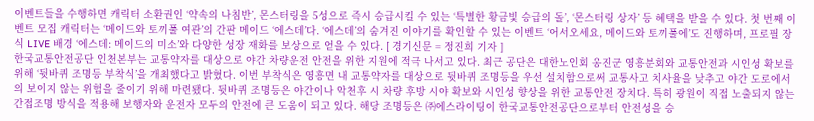이벤트들을 수행하면 캐릭터 소환권인 ‘약속의 나침반’, 몬스터링을 5성으로 즉시 승급시킬 수 있는 ‘특별한 황금빛 승급의 돌’, ‘몬스터링 상자’ 등 혜택을 받을 수 있다. 첫 번째 이벤트 모집 캐릭터는 ‘메이드와 토끼풀 여관’의 간판 메이드 ‘에스데’다. ‘에스데’의 숨겨진 이야기를 확인할 수 있는 이벤트 ‘어서오세요, 메이드와 토끼풀에’도 진행하며, 프로필 장식 LIVE 배경 ‘에스데: 메이드의 미소’와 다양한 성장 재화를 보상으로 얻을 수 있다. [ 경기신문 = 정진희 기자 ]
한국교통안전공단 인천본부는 교통약자를 대상으로 야간 차량운전 안전을 위한 지원에 적극 나서고 있다. 최근 공단은 대한노인회 옹진군 영흥분회와 교통안전과 시인성 확보를 위해 ‘뒷바퀴 조명등 부착식’을 개최했다고 밝혔다. 이번 부착식은 영흥면 내 교통약자를 대상으로 뒷바퀴 조명등을 우선 설치함으로써 교통사고 치사율을 낮추고 야간 도로에서의 보이지 않는 위험을 줄이기 위해 마련됐다. 뒷바퀴 조명등은 야간이나 악천후 시 차량 후방 시야 확보와 시인성 향상을 위한 교통안전 장치다. 특히 광원이 직접 노출되지 않는 간접조명 방식을 적용해 보행자와 운전자 모두의 안전에 큰 도움이 되고 있다. 해당 조명등은 ㈜에스라이팅이 한국교통안전공단으로부터 안전성을 승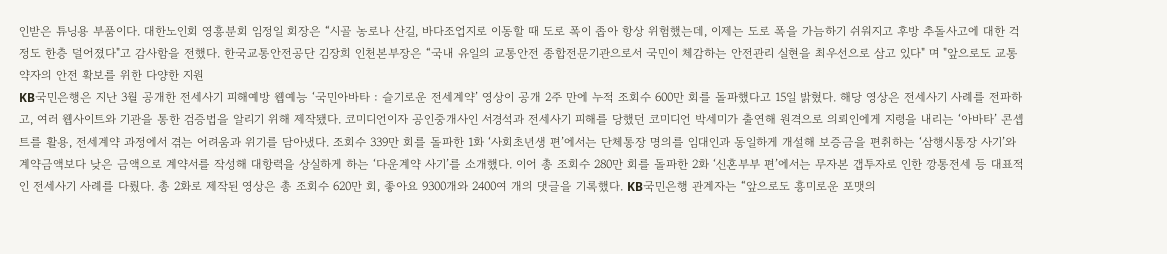인받은 튜닝용 부품이다. 대한노인회 영흥분회 임정일 회장은 “시골 농로나 산길, 바다조업지로 이동할 때 도로 폭이 좁아 항상 위험했는데, 이제는 도로 폭을 가늠하기 쉬워지고 후방 추돌사고에 대한 걱정도 한층 덜어졌다"고 감사함을 전했다. 한국교통안전공단 김장희 인천본부장은 “국내 유일의 교통안전 종합전문기관으로서 국민이 체감하는 안전관리 실현을 최우선으로 삼고 있다" 며 "앞으로도 교통약자의 안전 확보를 위한 다양한 지원
KB국민은행은 지난 3월 공개한 전세사기 피해예방 웹예능 ‘국민아바타 : 슬기로운 전세계약’ 영상이 공개 2주 만에 누적 조회수 600만 회를 돌파했다고 15일 밝혔다. 해당 영상은 전세사기 사례를 전파하고, 여러 웹사이트와 기관을 통한 검증법을 알리기 위해 제작됐다. 코미디언이자 공인중개사인 서경석과 전세사기 피해를 당했던 코미디언 박세미가 출연해 원격으로 의뢰인에게 지령을 내리는 ‘아바타’ 콘셉트를 활용, 전세계약 과정에서 겪는 어려움과 위기를 담아냈다. 조회수 339만 회를 돌파한 1화 ‘사회초년생 편’에서는 단체통장 명의를 임대인과 동일하게 개설해 보증금을 편취하는 ‘삼행시통장 사기’와 계약금액보다 낮은 금액으로 계약서를 작성해 대항력을 상실하게 하는 ‘다운계약 사기’를 소개했다. 이어 총 조회수 280만 회를 돌파한 2화 ‘신혼부부 편’에서는 무자본 갭투자로 인한 깡통전세 등 대표적인 전세사기 사례를 다뤘다. 총 2화로 제작된 영상은 총 조회수 620만 회, 좋아요 9300개와 2400여 개의 댓글을 기록했다. KB국민은행 관계자는 “앞으로도 흥미로운 포맷의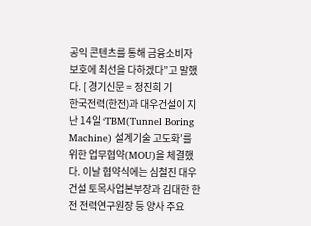공익 콘텐츠를 통해 금융소비자 보호에 최선을 다하겠다”고 말했다. [ 경기신문 = 정진희 기
한국전력(한전)과 대우건설이 지난 14일 ‘TBM(Tunnel Boring Machine) 설계기술 고도화’를 위한 업무협약(MOU)을 체결했다. 이날 협약식에는 심철진 대우건설 토목사업본부장과 김대한 한전 전력연구원장 등 양사 주요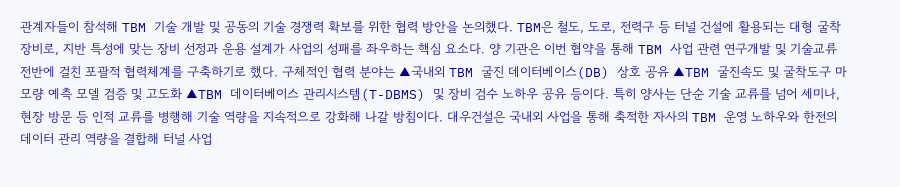관계자들이 참석해 TBM 기술 개발 및 공동의 기술 경쟁력 확보를 위한 협력 방안을 논의했다. TBM은 철도, 도로, 전력구 등 터널 건설에 활용되는 대형 굴착 장비로, 지반 특성에 맞는 장비 선정과 운용 설계가 사업의 성패를 좌우하는 핵심 요소다. 양 기관은 이번 협약을 통해 TBM 사업 관련 연구개발 및 기술교류 전반에 걸친 포괄적 협력체계를 구축하기로 했다. 구체적인 협력 분야는 ▲국내외 TBM 굴진 데이터베이스(DB) 상호 공유 ▲TBM 굴진속도 및 굴착도구 마모량 예측 모델 검증 및 고도화 ▲TBM 데이터베이스 관리시스템(T-DBMS) 및 장비 검수 노하우 공유 등이다. 특히 양사는 단순 기술 교류를 넘어 세미나, 현장 방문 등 인적 교류를 병행해 기술 역량을 지속적으로 강화해 나갈 방침이다. 대우건설은 국내외 사업을 통해 축적한 자사의 TBM 운영 노하우와 한전의 데이터 관리 역량을 결합해 터널 사업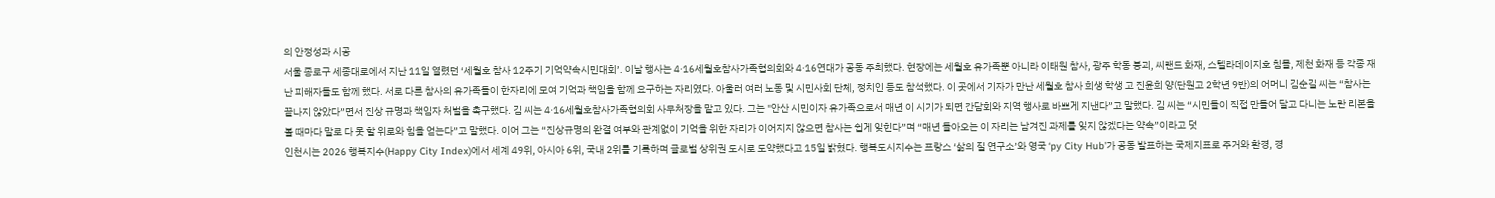의 안정성과 시공
서울 종로구 세종대로에서 지난 11일 열렸던 ‘세월호 참사 12주기 기억약속시민대회’. 이날 행사는 4·16세월호참사가족협의회와 4·16연대가 공동 주최했다. 현장에는 세월호 유가족뿐 아니라 이태원 참사, 광주 학동 붕괴, 씨랜드 화재, 스텔라데이지호 침몰, 제천 화재 등 각종 재난 피해자들도 함께 했다. 서로 다른 참사의 유가족들이 한자리에 모여 기억과 책임을 함께 요구하는 자리였다. 아울러 여러 노동 및 시민사회 단체, 정치인 등도 참석했다. 이 곳에서 기자가 만난 세월호 참사 희생 학생 고 진윤희 양(단원고 2학년 9반)의 어머니 김순길 씨는 “참사는 끝나지 않았다”면서 진상 규명과 책임자 처벌을 촉구했다. 김 씨는 4·16세월호참사가족협의회 사무처장을 맡고 있다. 그는 "안산 시민이자 유가족으로서 매년 이 시기가 되면 간담회와 지역 행사로 바쁘게 지낸다”고 말했다. 김 씨는 “시민들이 직접 만들어 달고 다니는 노란 리본을 볼 때마다 말로 다 못 할 위로와 힘을 얻는다”고 말했다. 이어 그는 “진상규명의 완결 여부와 관계없이 기억을 위한 자리가 이어지지 않으면 참사는 쉽게 잊힌다”며 “매년 돌아오는 이 자리는 남겨진 과제를 잊지 않겠다는 약속”이라고 덧
인천시는 2026 행복지수(Happy City Index)에서 세계 49위, 아시아 6위, 국내 2위를 기록하며 글로벌 상위권 도시로 도약했다고 15일 밝혔다. 행복도시지수는 프랑스 ‘삶의 질 연구소’와 영국 ‘py City Hub’가 공동 발표하는 국제지표로 주거와 환경, 경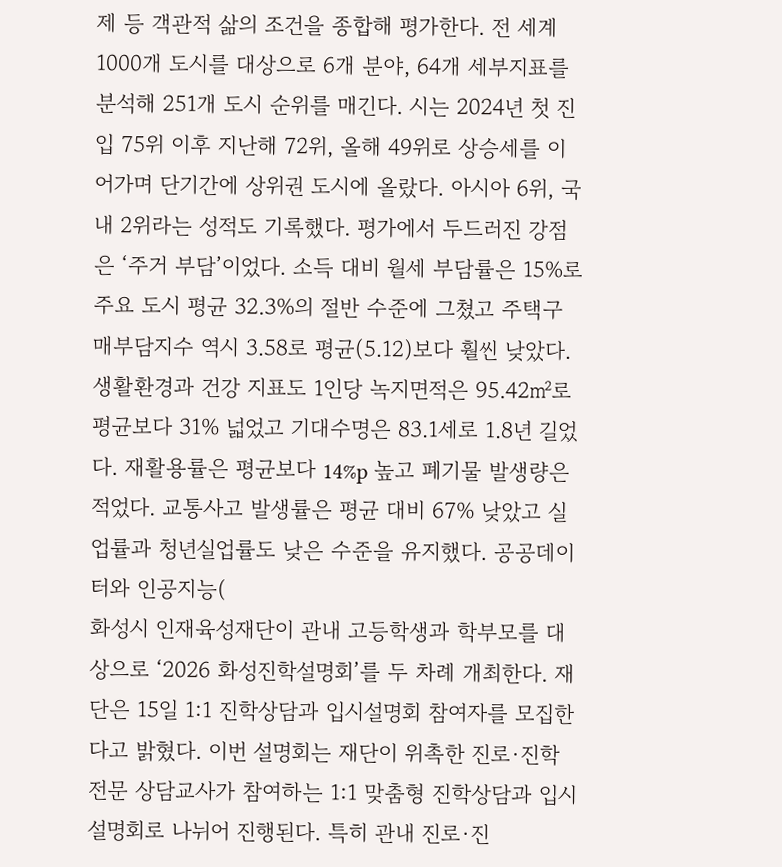제 등 객관적 삶의 조건을 종합해 평가한다. 전 세계 1000개 도시를 대상으로 6개 분야, 64개 세부지표를 분석해 251개 도시 순위를 매긴다. 시는 2024년 첫 진입 75위 이후 지난해 72위, 올해 49위로 상승세를 이어가며 단기간에 상위권 도시에 올랐다. 아시아 6위, 국내 2위라는 성적도 기록했다. 평가에서 두드러진 강점은 ‘주거 부담’이었다. 소득 대비 월세 부담률은 15%로 주요 도시 평균 32.3%의 절반 수준에 그쳤고 주택구매부담지수 역시 3.58로 평균(5.12)보다 훨씬 낮았다. 생활환경과 건강 지표도 1인당 녹지면적은 95.42㎡로 평균보다 31% 넓었고 기대수명은 83.1세로 1.8년 길었다. 재활용률은 평균보다 14%p 높고 폐기물 발생량은 적었다. 교통사고 발생률은 평균 대비 67% 낮았고 실업률과 청년실업률도 낮은 수준을 유지했다. 공공데이터와 인공지능(
화성시 인재육성재단이 관내 고등학생과 학부모를 대상으로 ‘2026 화성진학설명회’를 두 차례 개최한다. 재단은 15일 1:1 진학상담과 입시설명회 참여자를 모집한다고 밝혔다. 이번 설명회는 재단이 위촉한 진로·진학 전문 상담교사가 참여하는 1:1 맞춤형 진학상담과 입시설명회로 나뉘어 진행된다. 특히 관내 진로·진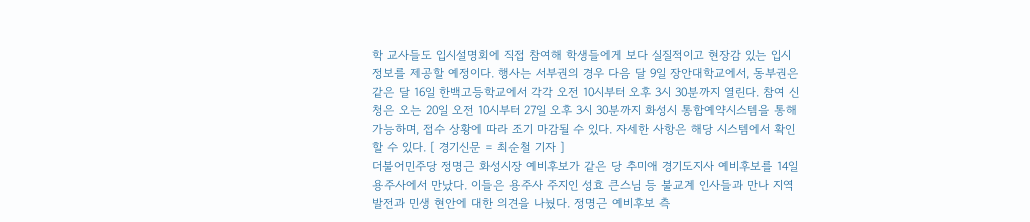학 교사들도 입시설명회에 직접 참여해 학생들에게 보다 실질적이고 현장감 있는 입시 정보를 제공할 예정이다. 행사는 서부권의 경우 다음 달 9일 장안대학교에서, 동부권은 같은 달 16일 한백고등학교에서 각각 오전 10시부터 오후 3시 30분까지 열린다. 참여 신청은 오는 20일 오전 10시부터 27일 오후 3시 30분까지 화성시 통합예약시스템을 통해 가능하며, 접수 상황에 따라 조기 마감될 수 있다. 자세한 사항은 해당 시스템에서 확인할 수 있다. [ 경기신문 = 최순철 기자 ]
더불어민주당 정명근 화성시장 예비후보가 같은 당 추미애 경기도지사 예비후보를 14일 용주사에서 만났다. 이들은 용주사 주지인 성효 큰스님 등 불교계 인사들과 만나 지역 발전과 민생 현안에 대한 의견을 나눴다. 정명근 예비후보 측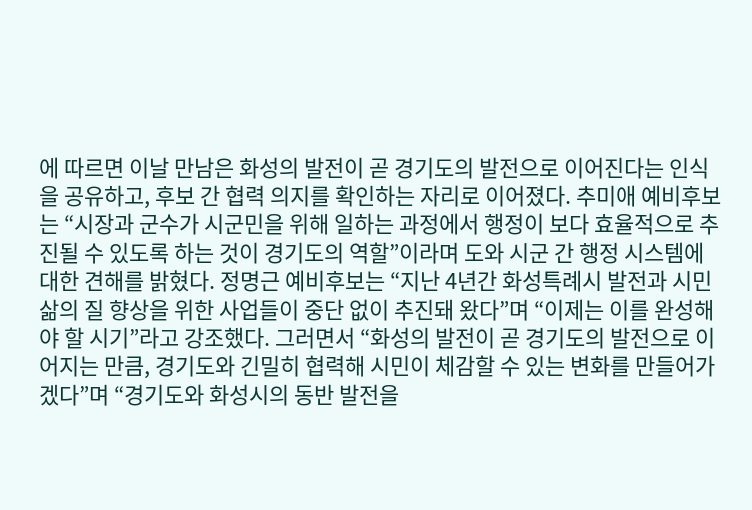에 따르면 이날 만남은 화성의 발전이 곧 경기도의 발전으로 이어진다는 인식을 공유하고, 후보 간 협력 의지를 확인하는 자리로 이어졌다. 추미애 예비후보는 “시장과 군수가 시군민을 위해 일하는 과정에서 행정이 보다 효율적으로 추진될 수 있도록 하는 것이 경기도의 역할”이라며 도와 시군 간 행정 시스템에 대한 견해를 밝혔다. 정명근 예비후보는 “지난 4년간 화성특례시 발전과 시민 삶의 질 향상을 위한 사업들이 중단 없이 추진돼 왔다”며 “이제는 이를 완성해야 할 시기”라고 강조했다. 그러면서 “화성의 발전이 곧 경기도의 발전으로 이어지는 만큼, 경기도와 긴밀히 협력해 시민이 체감할 수 있는 변화를 만들어가겠다”며 “경기도와 화성시의 동반 발전을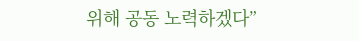위해 공동 노력하겠다”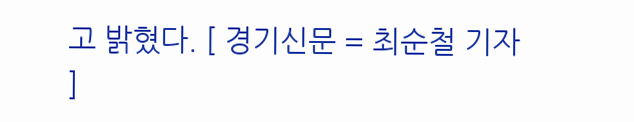고 밝혔다. [ 경기신문 = 최순철 기자 ]